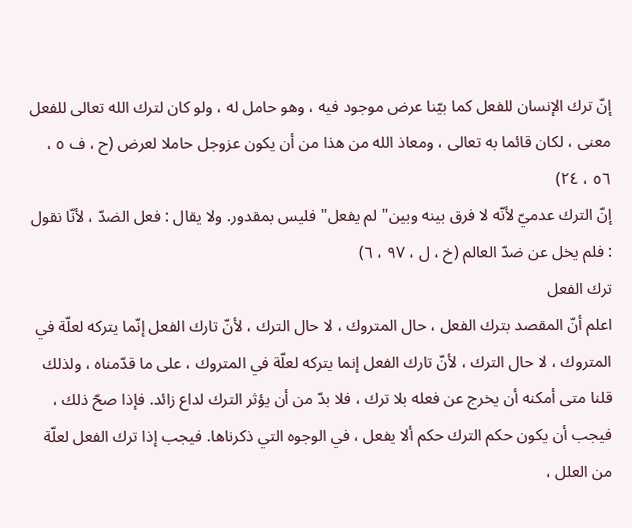إنّ ترك الإنسان للفعل كما بيّنا عرض موجود فيه ، وهو حامل له ، ولو كان لترك الله تعالى للفعل معنى ، لكان قائما به تعالى ، ومعاذ الله من هذا من أن يكون عزوجل حاملا لعرض (ح ، ف ٥ ، ٥٦ ، ٢٤)
إنّ الترك عدميّ لأنّه لا فرق بينه وبين" لم يفعل" فليس بمقدور. ولا يقال : فعل الضدّ ، لأنّا نقول : فلم يخل عن ضدّ العالم (خ ، ل ، ٩٧ ، ٦)
ترك الفعل
اعلم أنّ المقصد بترك الفعل ، حال المتروك ، لا حال الترك ، لأنّ تارك الفعل إنّما يتركه لعلّة في المتروك ، لا حال الترك ، لأنّ تارك الفعل إنما يتركه لعلّة في المتروك ، على ما قدّمناه ، ولذلك قلنا متى أمكنه أن يخرج عن فعله بلا ترك ، فلا بدّ من أن يؤثر الترك لداع زائد. فإذا صحّ ذلك ، فيجب أن يكون حكم الترك حكم ألا يفعل ، في الوجوه التي ذكرناها. فيجب إذا ترك الفعل لعلّة من العلل ،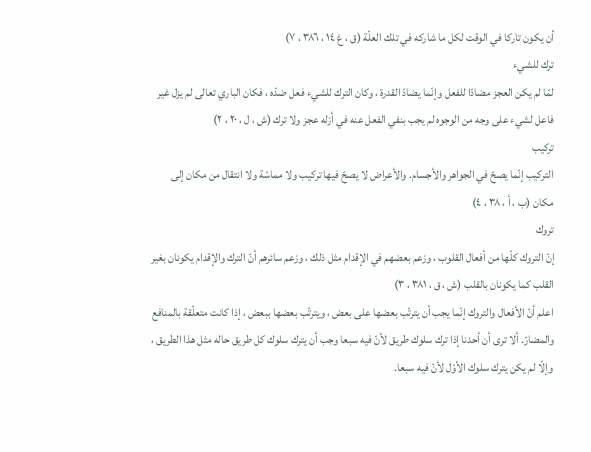أن يكون تاركا في الوقت لكل ما شاركه في تلك العلّة (ق ، غ ١٤ ، ٣٨٦ ، ٧)
ترك للشيء
لمّا لم يكن العجز مضادّا للفعل وإنّما يضادّ القدرة ، وكان الترك للشيء فعل ضدّه ، فكان الباري تعالى لم يزل غير فاعل لشيء على وجه من الوجوه لم يجب بنفي الفعل عنه في أزله عجز ولا ترك (ش ، ل ، ٢٠ ، ٢)
تركيب
التركيب إنّما يصحّ في الجواهر والأجسام. والأعراض لا يصحّ فيها تركيب ولا مماسّة ولا انتقال من مكان إلى مكان (ب ، أ ، ٣٨ ، ٤)
تروك
إنّ التروك كلّها من أفعال القلوب ، وزعم بعضهم في الإقدام مثل ذلك ، وزعم سائرهم أنّ الترك والإقدام يكونان بغير القلب كما يكونان بالقلب (ش ، ق ، ٣٨١ ، ٣)
اعلم أنّ الأفعال والتروك إنّما يجب أن يترتّب بعضها على بعض ، ويترتّب بعضها ببعض ، إذا كانت متعلّقة بالمنافع والمضارّ. ألا ترى أن أحدنا إذا ترك سلوك طريق لأنّ فيه سبعا وجب أن يترك سلوك كل طريق حاله مثل هذا الطريق ، وإلّا لم يكن يترك سلوك الأوّل لأنّ فيه سبعا.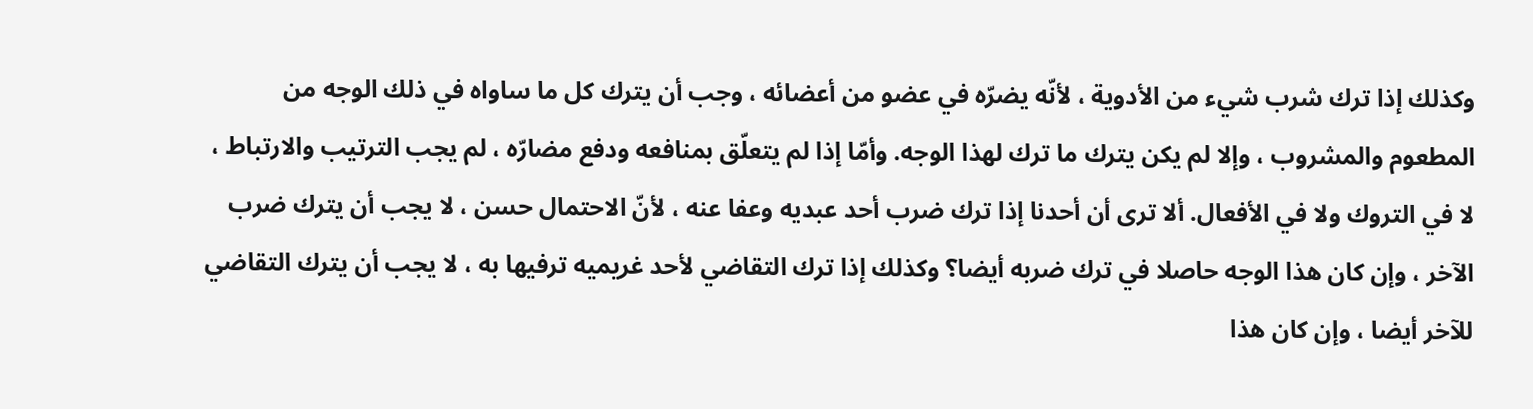وكذلك إذا ترك شرب شيء من الأدوية ، لأنّه يضرّه في عضو من أعضائه ، وجب أن يترك كل ما ساواه في ذلك الوجه من المطعوم والمشروب ، وإلا لم يكن يترك ما ترك لهذا الوجه. وأمّا إذا لم يتعلّق بمنافعه ودفع مضارّه ، لم يجب الترتيب والارتباط ، لا في التروك ولا في الأفعال. ألا ترى أن أحدنا إذا ترك ضرب أحد عبديه وعفا عنه ، لأنّ الاحتمال حسن ، لا يجب أن يترك ضرب الآخر ، وإن كان هذا الوجه حاصلا في ترك ضربه أيضا؟ وكذلك إذا ترك التقاضي لأحد غريميه ترفيها به ، لا يجب أن يترك التقاضي للآخر أيضا ، وإن كان هذا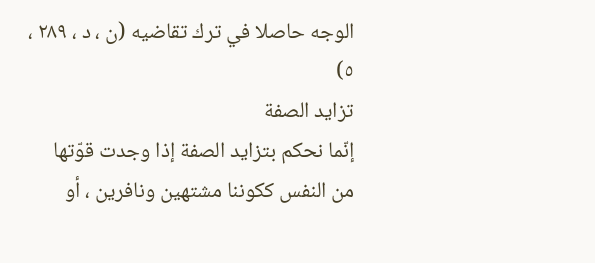الوجه حاصلا في ترك تقاضيه (ن ، د ، ٢٨٩ ، ٥)
تزايد الصفة
إنّما نحكم بتزايد الصفة إذا وجدت قوّتها من النفس ككوننا مشتهين ونافرين ، أو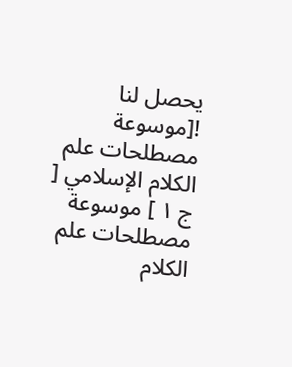يحصل لنا
![موسوعة مصطلحات علم الكلام الإسلامي [ ج ١ ] موسوعة مصطلحات علم الكلام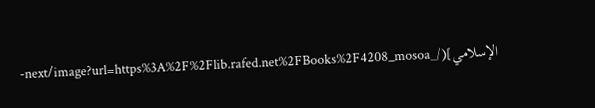الإسلامي](/_next/image?url=https%3A%2F%2Flib.rafed.net%2FBooks%2F4208_mosoa-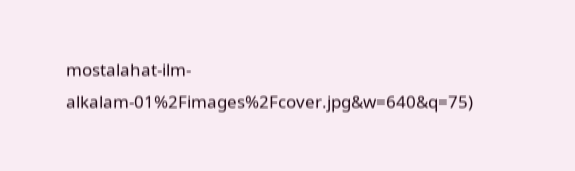mostalahat-ilm-alkalam-01%2Fimages%2Fcover.jpg&w=640&q=75)